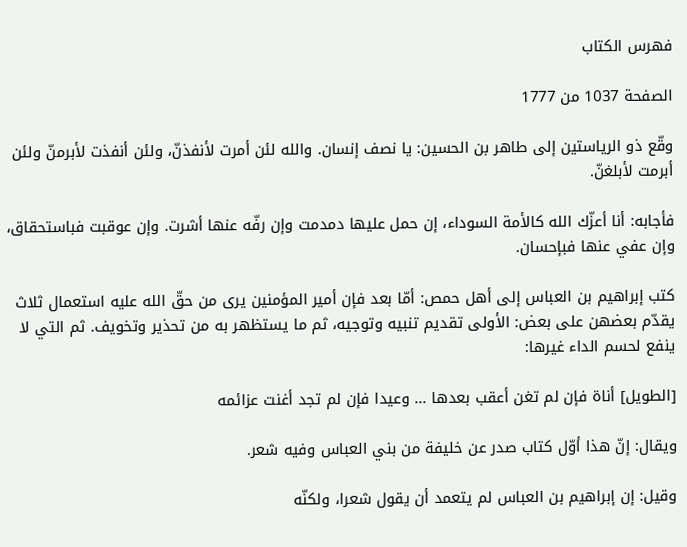فهرس الكتاب

الصفحة 1037 من 1777

وقّع ذو الرياستين إلى طاهر بن الحسين: يا نصف إنسان. والله لئن أمرت لأنفذنّ، ولئن أنفذت لأبرمنّ ولئن أبرمت لأبلغنّ.

فأجابه: أنا أعزّك الله كالأمة السوداء، إن حمل عليها دمدمت وإن رفّه عنها أشرت. وإن عوقبت فباستحقاق، وإن عفي عنها فبإحسان.

كتب إبراهيم بن العباس إلى أهل حمص: أمّا بعد فإن أمير المؤمنين يرى من حقّ الله عليه استعمال ثلاث يقدّم بعضهن على بعض: الأولى تقديم تنبيه وتوجيه، ثم ما يستظهر به من تحذير وتخويف. ثم التي لا ينفع لحسم الداء غيرها:

[الطويل] أناة فإن لم تغن أعقب بعدها ... وعيدا فإن لم تجد أغنت عزائمه

ويقال: إنّ هذا أوّل كتاب صدر عن خليفة من بني العباس وفيه شعر.

وقيل: إن إبراهيم بن العباس لم يتعمد أن يقول شعرا، ولكنّه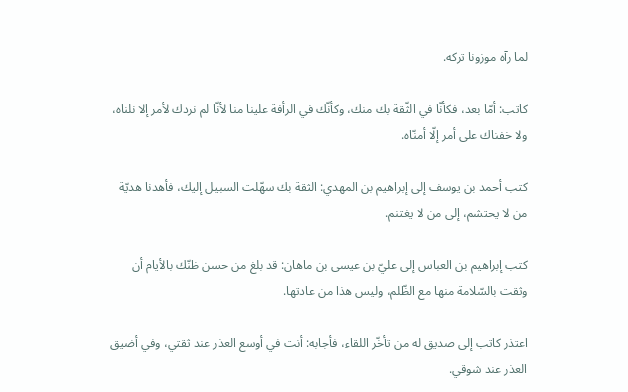لما رآه موزونا تركه.

كاتب: أمّا بعد، فكأنّا في الثّقة بك منك، وكأنّك في الرأفة علينا منا لأنّا لم نردك لأمر إلا نلناه، ولا خفناك على أمر إلّا أمنّاه.

كتب أحمد بن يوسف إلى إبراهيم بن المهدي: الثقة بك سهّلت السبيل إليك، فأهدنا هديّة من لا يحتشم، إلى من لا يغتنم.

كتب إبراهيم بن العباس إلى عليّ بن عيسى بن ماهان: قد بلغ من حسن ظنّك بالأيام أن وثقت بالسّلامة منها مع الظّلم، وليس هذا من عادتها.

اعتذر كاتب إلى صديق له من تأخّر اللقاء، فأجابه: أنت في أوسع العذر عند ثقتي، وفي أضيق العذر عند شوقي.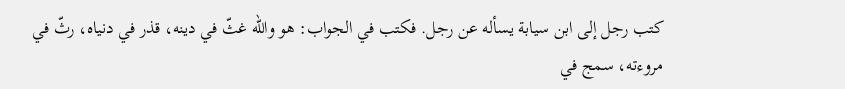كتب رجل إلى ابن سيابة يسأله عن رجل. فكتب في الجواب: هو والله غثّ في دينه، قذر في دنياه، رثّ في مروءته، سمج في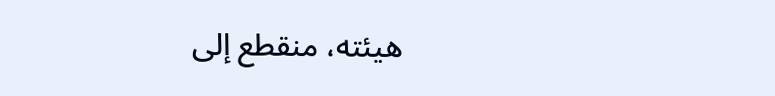هيئته، منقطع إلى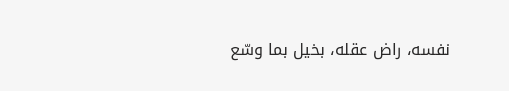نفسه، راض عقله، بخيل بما وسّع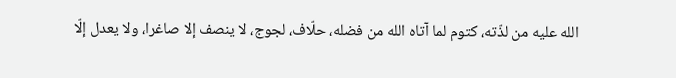الله عليه من لذّته، كتوم لما آتاه الله من فضله، حلّاف، لجوج، لا ينصف إلا صاغرا، ولا يعدل إلّا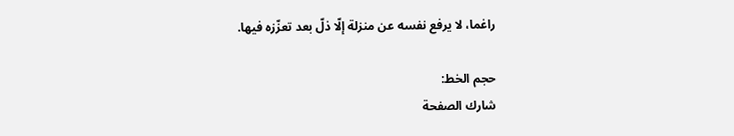راغما، لا يرفع نفسه عن منزلة إلّا ذلّ بعد تعزّزه فيها.

حجم الخط:
شارك الصفحة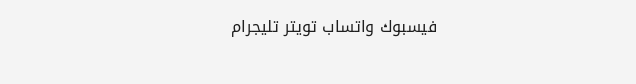فيسبوك واتساب تويتر تليجرام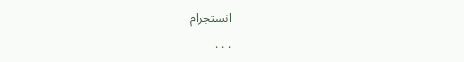انستجرام
. . .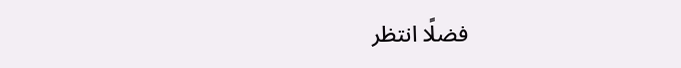فضلًا انتظر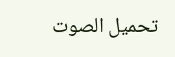تحميل الصوت